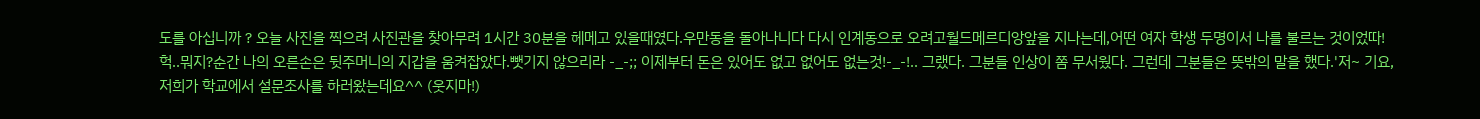도를 아십니까 ? 오늘 사진을 찍으려 사진관을 찾아무려 1시간 30분을 헤메고 있을때였다.우만동을 돌아나니다 다시 인계동으로 오려고월드메르디앙앞을 지나는데,어떤 여자 학생 두명이서 나를 불르는 것이었따! 헉..뭐지?순간 나의 오른손은 뒷주머니의 지갑을 움켜잡았다.뺏기지 않으리라 -_-;; 이제부터 돈은 있어도 없고 없어도 없는것!-_-!.. 그랬다. 그분들 인상이 쫌 무서웠다. 그런데 그분들은 뜻밖의 말을 했다.'저~ 기요, 저희가 학교에서 설문조사를 하러왔는데요^^ (웃지마!)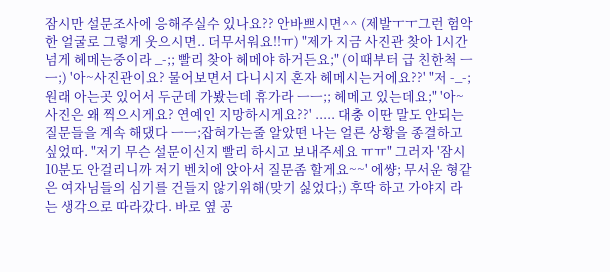잠시만 설문조사에 응해주실수 있나요?? 안바쁘시면^^ (제발ㅜㅜ그런 험악한 얼굴로 그렇게 웃으시면.. 더무서워요!!ㅠ) "제가 지금 사진관 찾아 1시간넘게 헤메는중이라 _-;; 빨리 찾아 헤메야 하거든요;" (이때부터 급 친한척 ㅡㅡ;) '아~사진관이요? 물어보면서 다니시지 혼자 헤메시는거에요??' "저 -_-; 원래 아는곳 있어서 두군데 가봤는데 휴가라 ㅡㅡ;; 헤메고 있는데요;" '아~ 사진은 왜 찍으시게요? 연예인 지망하시게요??' ..... 대충 이딴 말도 안되는 질문들을 계속 해댔다 ㅡㅡ;잡혀가는줄 알았떤 나는 얼른 상황을 종결하고 싶었따. "저기 무슨 설문이신지 빨리 하시고 보내주세요 ㅠㅠ" 그러자 '잠시 10분도 안걸리니까 저기 벤치에 앉아서 질문좀 할게요~~' 에썅; 무서운 형같은 여자님들의 심기를 건들지 않기위해(맞기 싫었다;) 후딱 하고 가야지 라는 생각으로 따라갔다. 바로 옆 공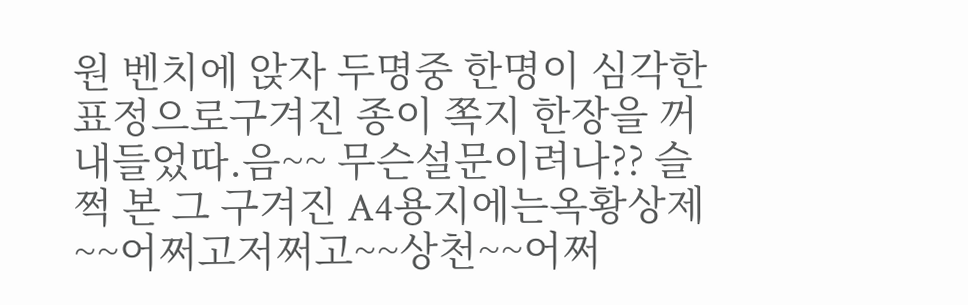원 벤치에 앉자 두명중 한명이 심각한 표정으로구겨진 종이 쪽지 한장을 꺼내들었따.음~~ 무슨설문이려나?? 슬쩍 본 그 구겨진 A4용지에는옥황상제~~어쩌고저쩌고~~상천~~어쩌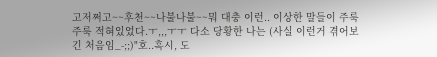고저쩌고~~후천~~나불나불~~뭐 대충 이런.. 이상한 말들이 주룩주룩 적혀있었다.ㅜ,,,ㅜㅜ 다소 당황한 나는 (사실 이런거 겪어보긴 처음임_-;;)"호..혹시, 도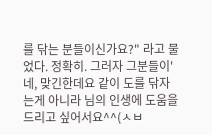를 닦는 분들이신가요?" 라고 물었다. 정확히. 그러자 그분들이'네, 맞긴한데요 같이 도를 닦자는게 아니라 님의 인생에 도움을 드리고 싶어서요^^(ㅅㅂ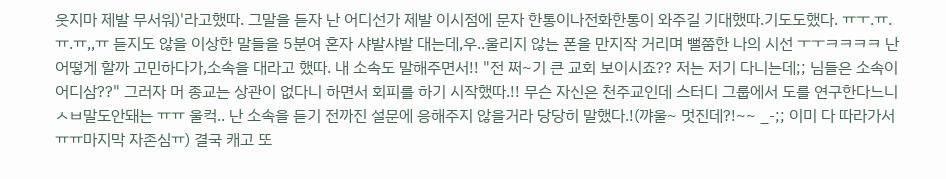웃지마 제발 무서워)'라고했따. 그말을 듣자 난 어디선가 제발 이시점에 문자 한통이나전화한통이 와주길 기대했따.기도도했다. ㅠㅜ.ㅠ.ㅠ.ㅠ,,ㅠ 듣지도 않을 이상한 말들을 5분여 혼자 샤발샤발 대는데,우..울리지 않는 폰을 만지작 거리며 뻘쭘한 나의 시선 ㅜㅜㅋㅋㅋㅋ 난 어떻게 할까 고민하다가,소속을 대라고 했따. 내 소속도 말해주면서!! "전 쩌~기 큰 교회 보이시죠?? 저는 저기 다니는데;; 님들은 소속이 어디삼??" 그러자 머 종교는 상관이 없다니 하면서 회피를 하기 시작했따.!! 무슨 자신은 천주교인데 스터디 그룹에서 도를 연구한다느니 ㅅㅂ말도안돼는 ㅠㅠ 울컥.. 난 소속을 듣기 전까진 설문에 응해주지 않을거라 당당히 말했다.!(꺄울~ 멋진데?!~~ _-;; 이미 다 따라가서 ㅠㅠ마지막 자존심ㅠ) 결국 캐고 또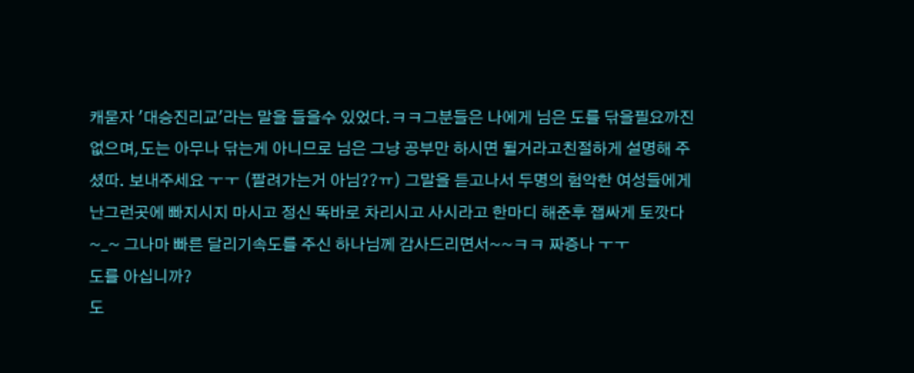캐묻자 '대승진리교'라는 말을 들을수 있었다.ㅋㅋ그분들은 나에게 님은 도를 닦을필요까진 없으며,도는 아무나 닦는게 아니므로 님은 그냥 공부만 하시면 될거라고친절하게 설명해 주셨따. 보내주세요 ㅜㅜ (팔려가는거 아님??ㅠ) 그말을 듣고나서 두명의 험악한 여성들에게 난그런곳에 빠지시지 마시고 정신 똑바로 차리시고 사시라고 한마디 해준후 잽싸게 토깟다~_~ 그나마 빠른 달리기속도를 주신 하나님께 감사드리면서~~ㅋㅋ 짜증나 ㅜㅜ
도를 아십니까?
도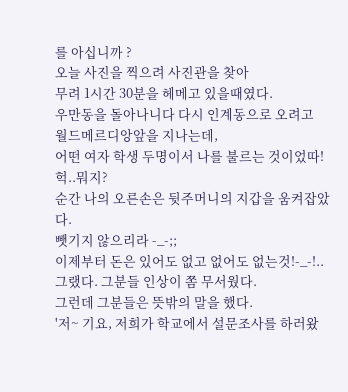를 아십니까 ?
오늘 사진을 찍으려 사진관을 찾아
무려 1시간 30분을 헤메고 있을때였다.
우만동을 돌아나니다 다시 인계동으로 오려고
월드메르디앙앞을 지나는데,
어떤 여자 학생 두명이서 나를 불르는 것이었따!
헉..뭐지?
순간 나의 오른손은 뒷주머니의 지갑을 움켜잡았다.
뺏기지 않으리라 -_-;;
이제부터 돈은 있어도 없고 없어도 없는것!-_-!..
그랬다. 그분들 인상이 쫌 무서웠다.
그런데 그분들은 뜻밖의 말을 했다.
'저~ 기요, 저희가 학교에서 설문조사를 하러왔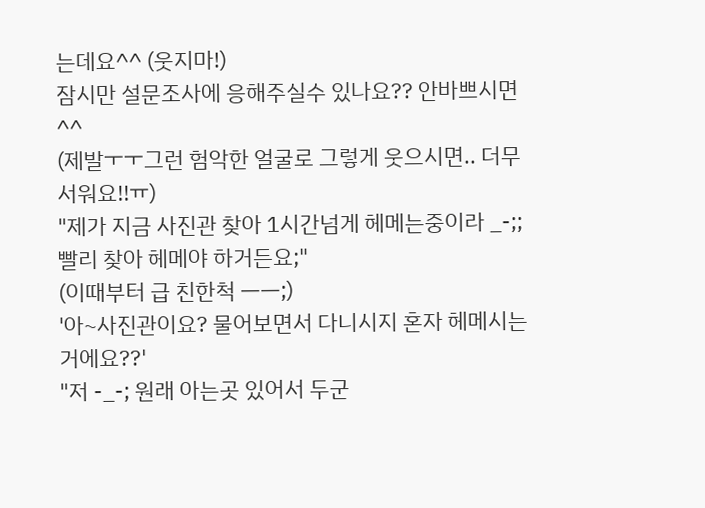는데요^^ (웃지마!)
잠시만 설문조사에 응해주실수 있나요?? 안바쁘시면^^
(제발ㅜㅜ그런 험악한 얼굴로 그렇게 웃으시면.. 더무서워요!!ㅠ)
"제가 지금 사진관 찾아 1시간넘게 헤메는중이라 _-;;
빨리 찾아 헤메야 하거든요;"
(이때부터 급 친한척 ㅡㅡ;)
'아~사진관이요? 물어보면서 다니시지 혼자 헤메시는거에요??'
"저 -_-; 원래 아는곳 있어서 두군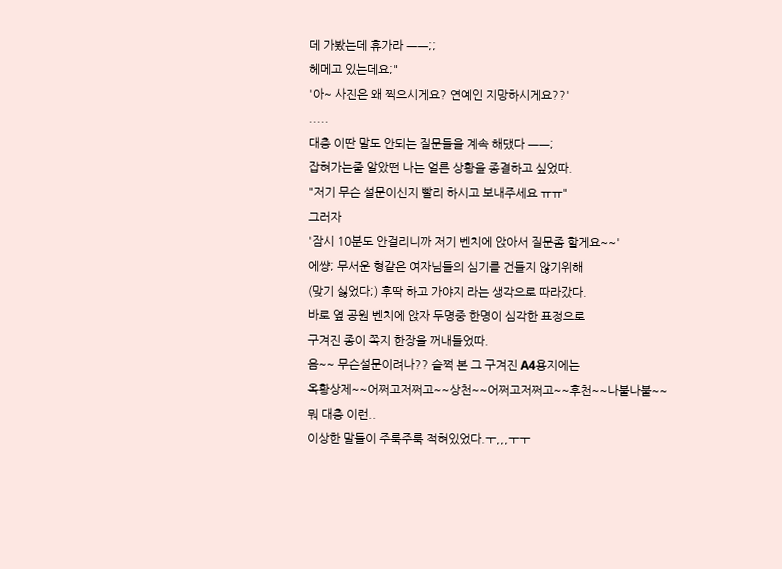데 가봤는데 휴가라 ㅡㅡ;;
헤메고 있는데요;"
'아~ 사진은 왜 찍으시게요? 연예인 지망하시게요??'
.....
대충 이딴 말도 안되는 질문들을 계속 해댔다 ㅡㅡ;
잡혀가는줄 알았떤 나는 얼른 상황을 종결하고 싶었따.
"저기 무슨 설문이신지 빨리 하시고 보내주세요 ㅠㅠ"
그러자
'잠시 10분도 안걸리니까 저기 벤치에 앉아서 질문좀 할게요~~'
에썅; 무서운 형같은 여자님들의 심기를 건들지 않기위해
(맞기 싫었다;) 후딱 하고 가야지 라는 생각으로 따라갔다.
바로 옆 공원 벤치에 앉자 두명중 한명이 심각한 표정으로
구겨진 종이 쪽지 한장을 꺼내들었따.
음~~ 무슨설문이려나?? 슬쩍 본 그 구겨진 A4용지에는
옥황상제~~어쩌고저쩌고~~상천~~어쩌고저쩌고~~후천~~나불나불~~
뭐 대충 이런..
이상한 말들이 주룩주룩 적혀있었다.ㅜ,,,ㅜㅜ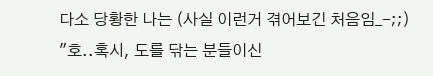다소 당황한 나는 (사실 이런거 겪어보긴 처음임_-;;)
"호..혹시, 도를 닦는 분들이신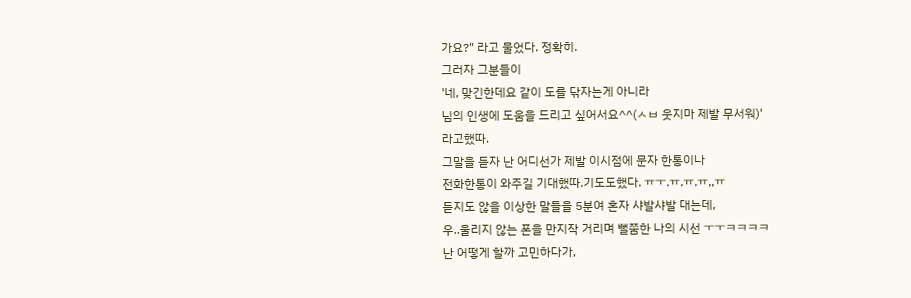가요?" 라고 물었다. 정확히.
그러자 그분들이
'네, 맞긴한데요 같이 도를 닦자는게 아니라
님의 인생에 도움을 드리고 싶어서요^^(ㅅㅂ 웃지마 제발 무서워)'
라고했따.
그말을 듣자 난 어디선가 제발 이시점에 문자 한통이나
전화한통이 와주길 기대했따.기도도했다. ㅠㅜ.ㅠ.ㅠ.ㅠ,,ㅠ
듣지도 않을 이상한 말들을 5분여 혼자 샤발샤발 대는데,
우..울리지 않는 폰을 만지작 거리며 뻘쭘한 나의 시선 ㅜㅜㅋㅋㅋㅋ
난 어떻게 할까 고민하다가,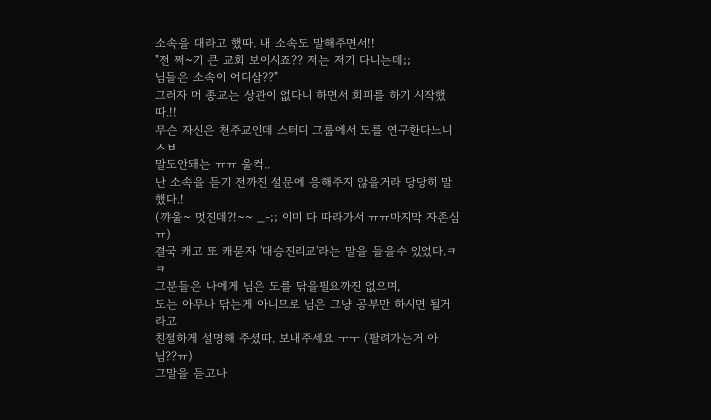소속을 대라고 했따. 내 소속도 말해주면서!!
"전 쩌~기 큰 교회 보이시죠?? 저는 저기 다니는데;;
님들은 소속이 어디삼??"
그러자 머 종교는 상관이 없다니 하면서 회피를 하기 시작했따.!!
무슨 자신은 천주교인데 스터디 그룹에서 도를 연구한다느니 ㅅㅂ
말도안돼는 ㅠㅠ 울컥..
난 소속을 듣기 전까진 설문에 응해주지 않을거라 당당히 말했다.!
(꺄울~ 멋진데?!~~ _-;; 이미 다 따라가서 ㅠㅠ마지막 자존심ㅠ)
결국 캐고 또 캐묻자 '대승진리교'라는 말을 들을수 있었다.ㅋㅋ
그분들은 나에게 님은 도를 닦을필요까진 없으며,
도는 아무나 닦는게 아니므로 님은 그냥 공부만 하시면 될거라고
친절하게 설명해 주셨따. 보내주세요 ㅜㅜ (팔려가는거 아님??ㅠ)
그말을 듣고나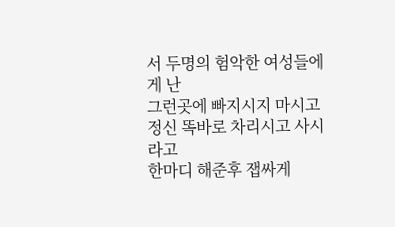서 두명의 험악한 여성들에게 난
그런곳에 빠지시지 마시고 정신 똑바로 차리시고 사시라고
한마디 해준후 잽싸게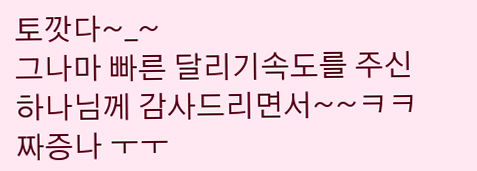토깟다~_~
그나마 빠른 달리기속도를 주신 하나님께 감사드리면서~~ㅋㅋ
짜증나 ㅜㅜ